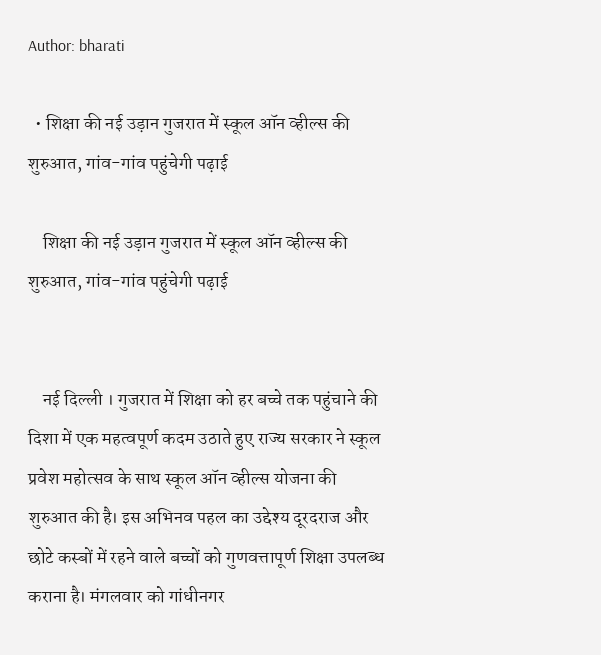Author: bharati

  • शिक्षा की नई उड़ान गुजरात में स्कूल ऑन व्हील्स की शुरुआत, गांव-गांव पहुंचेगी पढ़ाई

    शिक्षा की नई उड़ान गुजरात में स्कूल ऑन व्हील्स की शुरुआत, गांव-गांव पहुंचेगी पढ़ाई


    नई दिल्ली । गुजरात में शिक्षा को हर बच्चे तक पहुंचाने की दिशा में एक महत्वपूर्ण कदम उठाते हुए राज्य सरकार ने स्कूल प्रवेश महोत्सव के साथ स्कूल ऑन व्हील्स योजना की शुरुआत की है। इस अभिनव पहल का उद्देश्य दूरदराज और छोटे कस्बों में रहने वाले बच्चों को गुणवत्तापूर्ण शिक्षा उपलब्ध कराना है। मंगलवार को गांधीनगर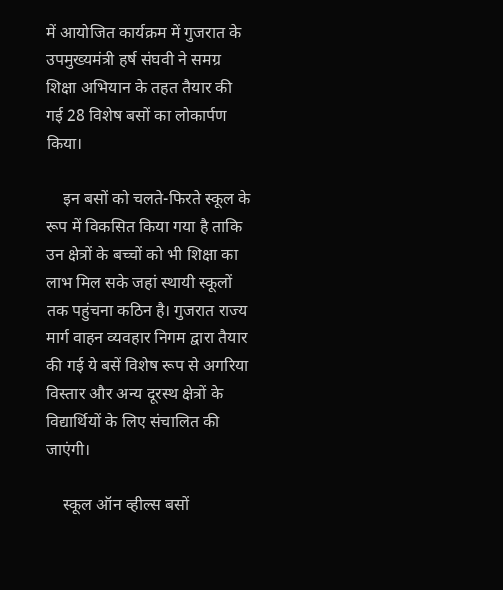में आयोजित कार्यक्रम में गुजरात के उपमुख्यमंत्री हर्ष संघवी ने समग्र शिक्षा अभियान के तहत तैयार की गई 28 विशेष बसों का लोकार्पण किया।

    इन बसों को चलते-फिरते स्कूल के रूप में विकसित किया गया है ताकि उन क्षेत्रों के बच्चों को भी शिक्षा का लाभ मिल सके जहां स्थायी स्कूलों तक पहुंचना कठिन है। गुजरात राज्य मार्ग वाहन व्यवहार निगम द्वारा तैयार की गई ये बसें विशेष रूप से अगरिया विस्तार और अन्य दूरस्थ क्षेत्रों के विद्यार्थियों के लिए संचालित की जाएंगी।

    स्कूल ऑन व्हील्स बसों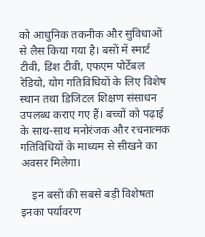को आधुनिक तकनीक और सुविधाओं से लैस किया गया है। बसों में स्मार्ट टीवी, डिश टीवी, एफएम पोर्टेबल रेडियो, योग गतिविधियों के लिए विशेष स्थान तथा डिजिटल शिक्षण संसाधन उपलब्ध कराए गए हैं। बच्चों को पढ़ाई के साथ-साथ मनोरंजक और रचनात्मक गतिविधियों के माध्यम से सीखने का अवसर मिलेगा।

    इन बसों की सबसे बड़ी विशेषता इनका पर्यावरण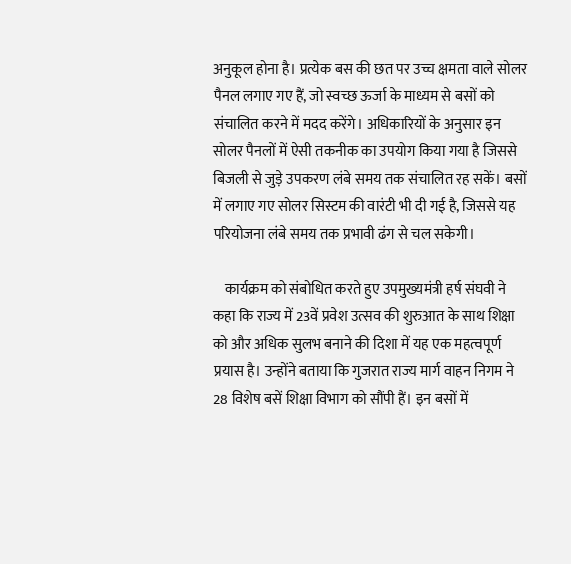अनुकूल होना है। प्रत्येक बस की छत पर उच्च क्षमता वाले सोलर पैनल लगाए गए हैं, जो स्वच्छ ऊर्जा के माध्यम से बसों को संचालित करने में मदद करेंगे। अधिकारियों के अनुसार इन सोलर पैनलों में ऐसी तकनीक का उपयोग किया गया है जिससे बिजली से जुड़े उपकरण लंबे समय तक संचालित रह सकें। बसों में लगाए गए सोलर सिस्टम की वारंटी भी दी गई है, जिससे यह परियोजना लंबे समय तक प्रभावी ढंग से चल सकेगी।

    कार्यक्रम को संबोधित करते हुए उपमुख्यमंत्री हर्ष संघवी ने कहा कि राज्य में 23वें प्रवेश उत्सव की शुरुआत के साथ शिक्षा को और अधिक सुलभ बनाने की दिशा में यह एक महत्वपूर्ण प्रयास है। उन्होंने बताया कि गुजरात राज्य मार्ग वाहन निगम ने 28 विशेष बसें शिक्षा विभाग को सौंपी हैं। इन बसों में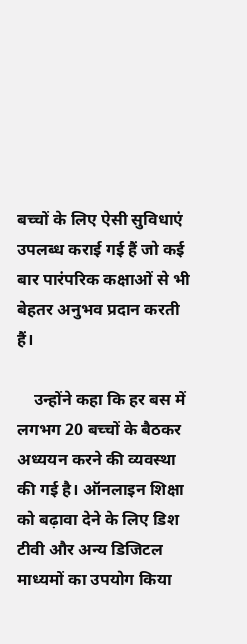बच्चों के लिए ऐसी सुविधाएं उपलब्ध कराई गई हैं जो कई बार पारंपरिक कक्षाओं से भी बेहतर अनुभव प्रदान करती हैं।

    उन्होंने कहा कि हर बस में लगभग 20 बच्चों के बैठकर अध्ययन करने की व्यवस्था की गई है। ऑनलाइन शिक्षा को बढ़ावा देने के लिए डिश टीवी और अन्य डिजिटल माध्यमों का उपयोग किया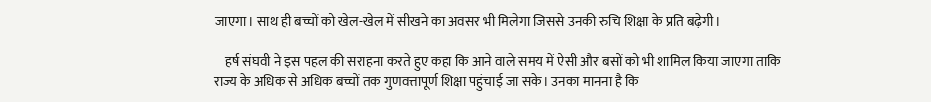जाएगा। साथ ही बच्चों को खेल-खेल में सीखने का अवसर भी मिलेगा जिससे उनकी रुचि शिक्षा के प्रति बढ़ेगी।

    हर्ष संघवी ने इस पहल की सराहना करते हुए कहा कि आने वाले समय में ऐसी और बसों को भी शामिल किया जाएगा ताकि राज्य के अधिक से अधिक बच्चों तक गुणवत्तापूर्ण शिक्षा पहुंचाई जा सके। उनका मानना है कि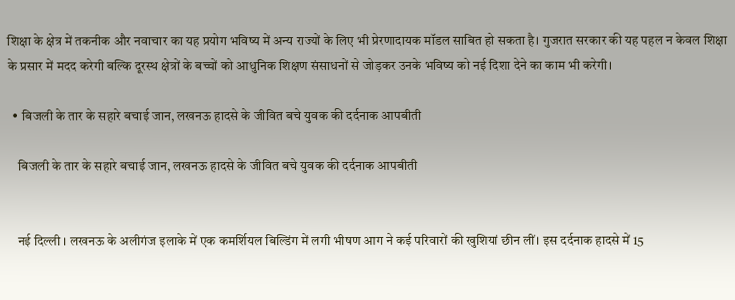शिक्षा के क्षेत्र में तकनीक और नवाचार का यह प्रयोग भविष्य में अन्य राज्यों के लिए भी प्रेरणादायक मॉडल साबित हो सकता है। गुजरात सरकार की यह पहल न केवल शिक्षा के प्रसार में मदद करेगी बल्कि दूरस्थ क्षेत्रों के बच्चों को आधुनिक शिक्षण संसाधनों से जोड़कर उनके भविष्य को नई दिशा देने का काम भी करेगी।

  • बिजली के तार के सहारे बचाई जान, लखनऊ हादसे के जीवित बचे युवक की दर्दनाक आपबीती

    बिजली के तार के सहारे बचाई जान, लखनऊ हादसे के जीवित बचे युवक की दर्दनाक आपबीती


    नई दिल्ली । लखनऊ के अलीगंज इलाके में एक कमर्शियल बिल्डिंग में लगी भीषण आग ने कई परिवारों की खुशियां छीन लीं। इस दर्दनाक हादसे में 15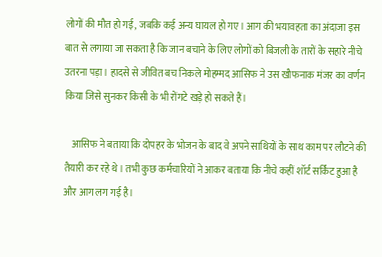लोगों की मौत हो गई, जबकि कई अन्य घायल हो गए। आग की भयावहता का अंदाजा इस बात से लगाया जा सकता है कि जान बचाने के लिए लोगों को बिजली के तारों के सहारे नीचे उतरना पड़ा। हादसे से जीवित बच निकले मोहम्मद आसिफ ने उस खौफनाक मंजर का वर्णन किया जिसे सुनकर किसी के भी रोंगटे खड़े हो सकते हैं।

    आसिफ ने बताया कि दोपहर के भोजन के बाद वे अपने साथियों के साथ काम पर लौटने की तैयारी कर रहे थे। तभी कुछ कर्मचारियों ने आकर बताया कि नीचे कहीं शॉर्ट सर्किट हुआ है और आग लग गई है।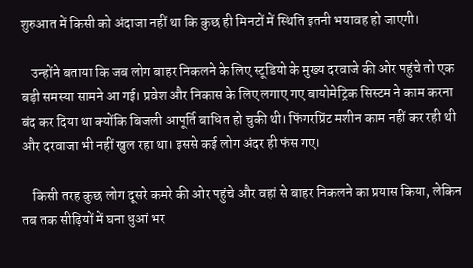शुरुआत में किसी को अंदाजा नहीं था कि कुछ ही मिनटों में स्थिति इतनी भयावह हो जाएगी।

    उन्होंने बताया कि जब लोग बाहर निकलने के लिए स्टूडियो के मुख्य दरवाजे की ओर पहुंचे तो एक बड़ी समस्या सामने आ गई। प्रवेश और निकास के लिए लगाए गए बायोमेट्रिक सिस्टम ने काम करना बंद कर दिया था क्योंकि बिजली आपूर्ति बाधित हो चुकी थी। फिंगरप्रिंट मशीन काम नहीं कर रही थी और दरवाजा भी नहीं खुल रहा था। इससे कई लोग अंदर ही फंस गए।

    किसी तरह कुछ लोग दूसरे कमरे की ओर पहुंचे और वहां से बाहर निकलने का प्रयास किया, लेकिन तब तक सीढ़ियों में घना धुआं भर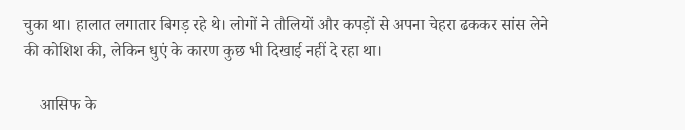चुका था। हालात लगातार बिगड़ रहे थे। लोगों ने तौलियों और कपड़ों से अपना चेहरा ढककर सांस लेने की कोशिश की, लेकिन धुएं के कारण कुछ भी दिखाई नहीं दे रहा था।

    आसिफ के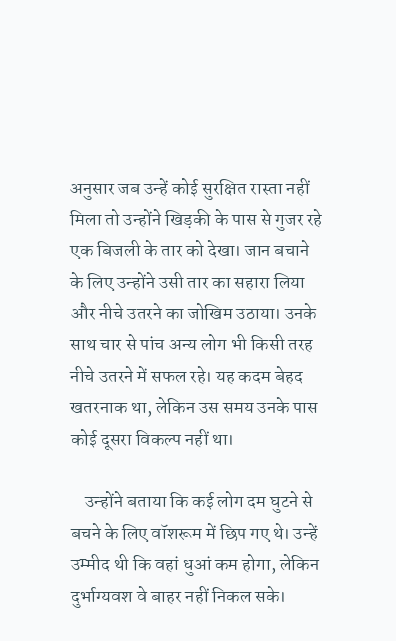अनुसार जब उन्हें कोई सुरक्षित रास्ता नहीं मिला तो उन्होंने खिड़की के पास से गुजर रहे एक बिजली के तार को देखा। जान बचाने के लिए उन्होंने उसी तार का सहारा लिया और नीचे उतरने का जोखिम उठाया। उनके साथ चार से पांच अन्य लोग भी किसी तरह नीचे उतरने में सफल रहे। यह कदम बेहद खतरनाक था, लेकिन उस समय उनके पास कोई दूसरा विकल्प नहीं था।

    उन्होंने बताया कि कई लोग दम घुटने से बचने के लिए वॉशरूम में छिप गए थे। उन्हें उम्मीद थी कि वहां धुआं कम होगा, लेकिन दुर्भाग्यवश वे बाहर नहीं निकल सके।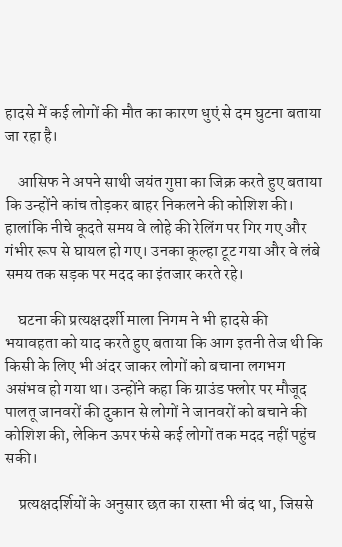हादसे में कई लोगों की मौत का कारण धुएं से दम घुटना बताया जा रहा है।

    आसिफ ने अपने साथी जयंत गुप्ता का जिक्र करते हुए बताया कि उन्होंने कांच तोड़कर बाहर निकलने की कोशिश की। हालांकि नीचे कूदते समय वे लोहे की रेलिंग पर गिर गए और गंभीर रूप से घायल हो गए। उनका कूल्हा टूट गया और वे लंबे समय तक सड़क पर मदद का इंतजार करते रहे।

    घटना की प्रत्यक्षदर्शी माला निगम ने भी हादसे की भयावहता को याद करते हुए बताया कि आग इतनी तेज थी कि किसी के लिए भी अंदर जाकर लोगों को बचाना लगभग असंभव हो गया था। उन्होंने कहा कि ग्राउंड फ्लोर पर मौजूद पालतू जानवरों की दुकान से लोगों ने जानवरों को बचाने की कोशिश की, लेकिन ऊपर फंसे कई लोगों तक मदद नहीं पहुंच सकी।

    प्रत्यक्षदर्शियों के अनुसार छत का रास्ता भी बंद था, जिससे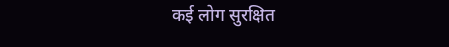कई लोग सुरक्षित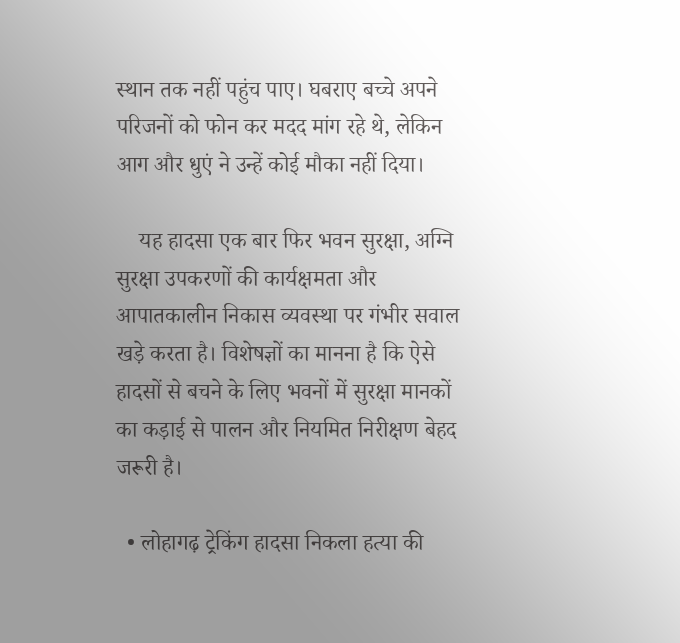स्थान तक नहीं पहुंच पाए। घबराए बच्चे अपने परिजनों को फोन कर मदद मांग रहे थे, लेकिन आग और धुएं ने उन्हें कोई मौका नहीं दिया।

    यह हादसा एक बार फिर भवन सुरक्षा, अग्नि सुरक्षा उपकरणों की कार्यक्षमता और आपातकालीन निकास व्यवस्था पर गंभीर सवाल खड़े करता है। विशेषज्ञों का मानना है कि ऐसे हादसों से बचने के लिए भवनों में सुरक्षा मानकों का कड़ाई से पालन और नियमित निरीक्षण बेहद जरूरी है।

  • लोहागढ़ ट्रेकिंग हादसा निकला हत्या की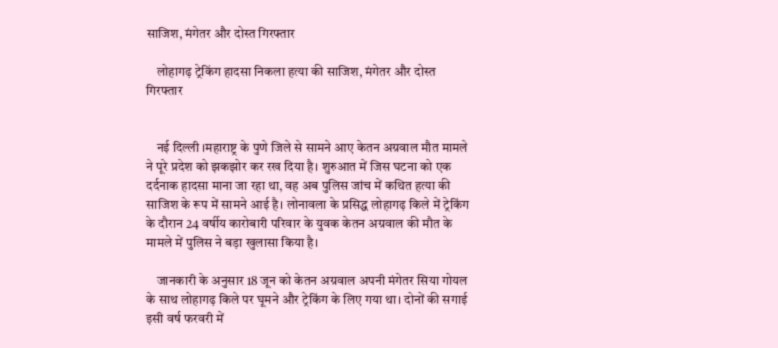साजिश, मंगेतर और दोस्त गिरफ्तार

    लोहागढ़ ट्रेकिंग हादसा निकला हत्या की साजिश, मंगेतर और दोस्त गिरफ्तार


    नई दिल्ली ।महाराष्ट्र के पुणे जिले से सामने आए केतन अग्रवाल मौत मामले ने पूरे प्रदेश को झकझोर कर रख दिया है। शुरुआत में जिस घटना को एक दर्दनाक हादसा माना जा रहा था, वह अब पुलिस जांच में कथित हत्या की साजिश के रूप में सामने आई है। लोनावला के प्रसिद्ध लोहागढ़ किले में ट्रेकिंग के दौरान 24 वर्षीय कारोबारी परिवार के युवक केतन अग्रवाल की मौत के मामले में पुलिस ने बड़ा खुलासा किया है।

    जानकारी के अनुसार 18 जून को केतन अग्रवाल अपनी मंगेतर सिया गोयल के साथ लोहागढ़ किले पर घूमने और ट्रेकिंग के लिए गया था। दोनों की सगाई इसी वर्ष फरवरी में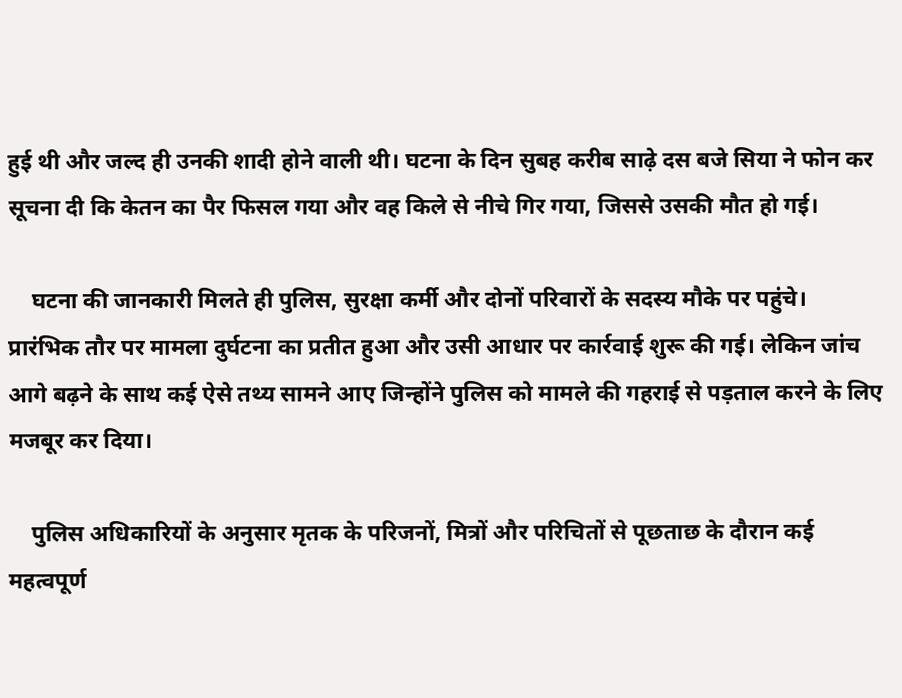हुई थी और जल्द ही उनकी शादी होने वाली थी। घटना के दिन सुबह करीब साढ़े दस बजे सिया ने फोन कर सूचना दी कि केतन का पैर फिसल गया और वह किले से नीचे गिर गया, जिससे उसकी मौत हो गई।

    घटना की जानकारी मिलते ही पुलिस, सुरक्षा कर्मी और दोनों परिवारों के सदस्य मौके पर पहुंचे। प्रारंभिक तौर पर मामला दुर्घटना का प्रतीत हुआ और उसी आधार पर कार्रवाई शुरू की गई। लेकिन जांच आगे बढ़ने के साथ कई ऐसे तथ्य सामने आए जिन्होंने पुलिस को मामले की गहराई से पड़ताल करने के लिए मजबूर कर दिया।

    पुलिस अधिकारियों के अनुसार मृतक के परिजनों, मित्रों और परिचितों से पूछताछ के दौरान कई महत्वपूर्ण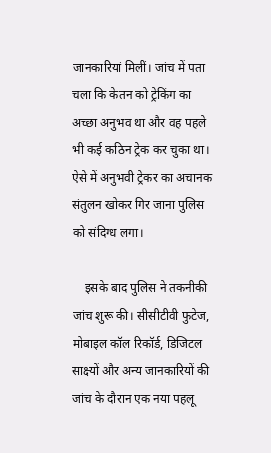जानकारियां मिलीं। जांच में पता चला कि केतन को ट्रेकिंग का अच्छा अनुभव था और वह पहले भी कई कठिन ट्रेक कर चुका था। ऐसे में अनुभवी ट्रेकर का अचानक संतुलन खोकर गिर जाना पुलिस को संदिग्ध लगा।

    इसके बाद पुलिस ने तकनीकी जांच शुरू की। सीसीटीवी फुटेज, मोबाइल कॉल रिकॉर्ड, डिजिटल साक्ष्यों और अन्य जानकारियों की जांच के दौरान एक नया पहलू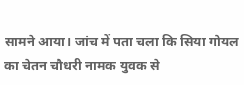सामने आया। जांच में पता चला कि सिया गोयल का चेतन चौधरी नामक युवक से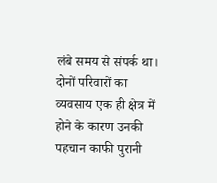लंबे समय से संपर्क था। दोनों परिवारों का व्यवसाय एक ही क्षेत्र में होने के कारण उनकी पहचान काफी पुरानी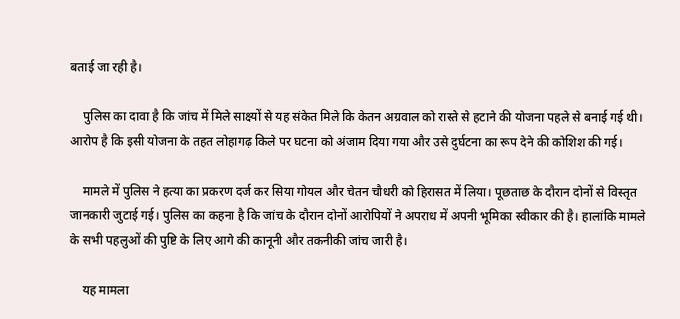बताई जा रही है।

    पुलिस का दावा है कि जांच में मिले साक्ष्यों से यह संकेत मिले कि केतन अग्रवाल को रास्ते से हटाने की योजना पहले से बनाई गई थी। आरोप है कि इसी योजना के तहत लोहागढ़ किले पर घटना को अंजाम दिया गया और उसे दुर्घटना का रूप देने की कोशिश की गई।

    मामले में पुलिस ने हत्या का प्रकरण दर्ज कर सिया गोयल और चेतन चौधरी को हिरासत में लिया। पूछताछ के दौरान दोनों से विस्तृत जानकारी जुटाई गई। पुलिस का कहना है कि जांच के दौरान दोनों आरोपियों ने अपराध में अपनी भूमिका स्वीकार की है। हालांकि मामले के सभी पहलुओं की पुष्टि के लिए आगे की कानूनी और तकनीकी जांच जारी है।

    यह मामला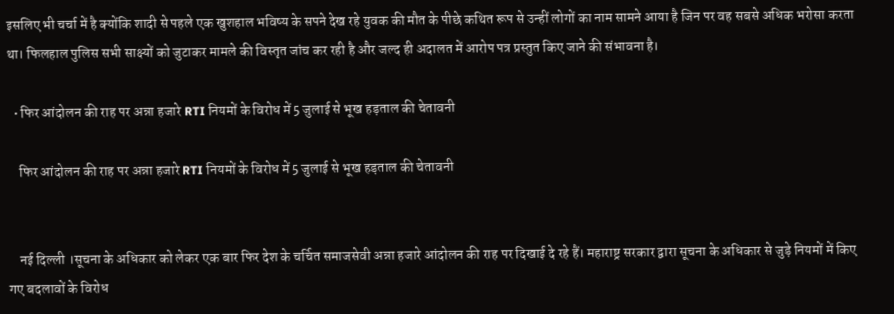इसलिए भी चर्चा में है क्योंकि शादी से पहले एक खुशहाल भविष्य के सपने देख रहे युवक की मौत के पीछे कथित रूप से उन्हीं लोगों का नाम सामने आया है जिन पर वह सबसे अधिक भरोसा करता था। फिलहाल पुलिस सभी साक्ष्यों को जुटाकर मामले की विस्तृत जांच कर रही है और जल्द ही अदालत में आरोप पत्र प्रस्तुत किए जाने की संभावना है।

  • फिर आंदोलन की राह पर अन्ना हजारे RTI नियमों के विरोध में 5 जुलाई से भूख हड़ताल की चेतावनी

    फिर आंदोलन की राह पर अन्ना हजारे RTI नियमों के विरोध में 5 जुलाई से भूख हड़ताल की चेतावनी


    नई दिल्ली ।सूचना के अधिकार को लेकर एक बार फिर देश के चर्चित समाजसेवी अन्ना हजारे आंदोलन की राह पर दिखाई दे रहे हैं। महाराष्ट्र सरकार द्वारा सूचना के अधिकार से जुड़े नियमों में किए गए बदलावों के विरोध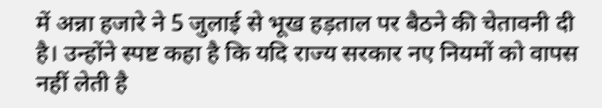में अन्ना हजारे ने 5 जुलाई से भूख हड़ताल पर बैठने की चेतावनी दी है। उन्होंने स्पष्ट कहा है कि यदि राज्य सरकार नए नियमों को वापस नहीं लेती है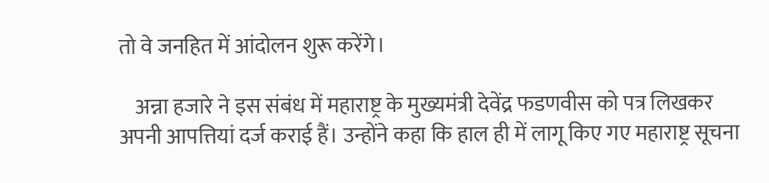तो वे जनहित में आंदोलन शुरू करेंगे।

    अन्ना हजारे ने इस संबंध में महाराष्ट्र के मुख्यमंत्री देवेंद्र फडणवीस को पत्र लिखकर अपनी आपत्तियां दर्ज कराई हैं। उन्होंने कहा कि हाल ही में लागू किए गए महाराष्ट्र सूचना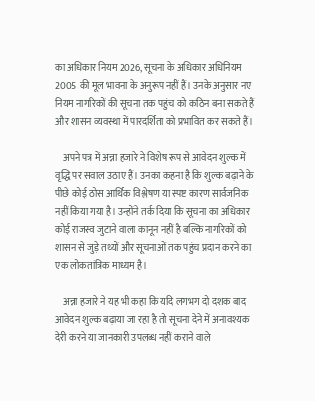का अधिकार नियम 2026, सूचना के अधिकार अधिनियम 2005 की मूल भावना के अनुरूप नहीं हैं। उनके अनुसार नए नियम नागरिकों की सूचना तक पहुंच को कठिन बना सकते हैं और शासन व्यवस्था में पारदर्शिता को प्रभावित कर सकते हैं।

    अपने पत्र में अन्ना हजारे ने विशेष रूप से आवेदन शुल्क में वृद्धि पर सवाल उठाए हैं। उनका कहना है कि शुल्क बढ़ाने के पीछे कोई ठोस आर्थिक विश्लेषण या स्पष्ट कारण सार्वजनिक नहीं किया गया है। उन्होंने तर्क दिया कि सूचना का अधिकार कोई राजस्व जुटाने वाला कानून नहीं है बल्कि नागरिकों को शासन से जुड़े तथ्यों और सूचनाओं तक पहुंच प्रदान करने का एक लोकतांत्रिक माध्यम है।

    अन्ना हजारे ने यह भी कहा कि यदि लगभग दो दशक बाद आवेदन शुल्क बढ़ाया जा रहा है तो सूचना देने में अनावश्यक देरी करने या जानकारी उपलब्ध नहीं कराने वाले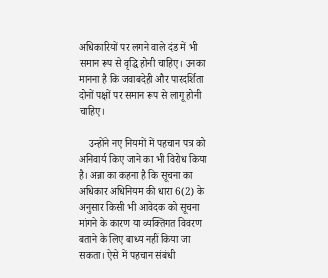अधिकारियों पर लगने वाले दंड में भी समान रूप से वृद्धि होनी चाहिए। उनका मानना है कि जवाबदेही और पारदर्शिता दोनों पक्षों पर समान रूप से लागू होनी चाहिए।

    उन्होंने नए नियमों में पहचान पत्र को अनिवार्य किए जाने का भी विरोध किया है। अन्ना का कहना है कि सूचना का अधिकार अधिनियम की धारा 6(2) के अनुसार किसी भी आवेदक को सूचना मांगने के कारण या व्यक्तिगत विवरण बताने के लिए बाध्य नहीं किया जा सकता। ऐसे में पहचान संबंधी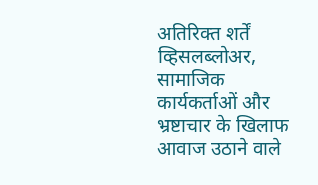अतिरिक्त शर्तें व्हिसलब्लोअर, सामाजिक कार्यकर्ताओं और भ्रष्टाचार के खिलाफ आवाज उठाने वाले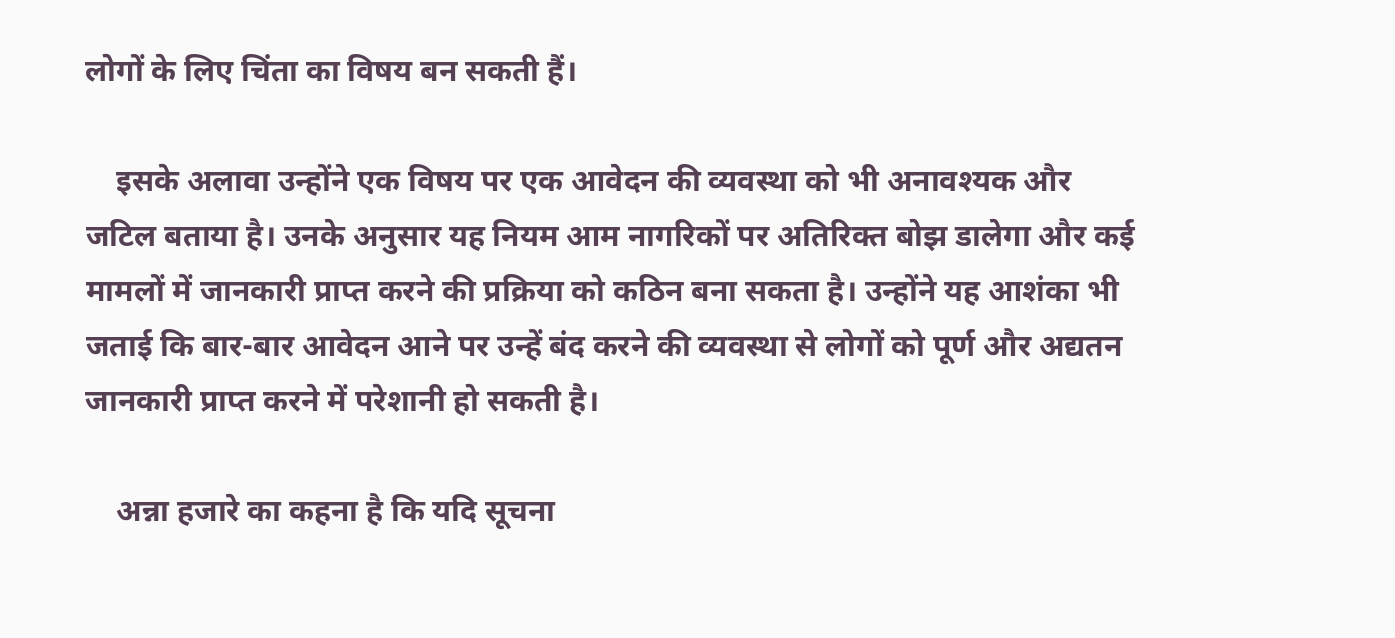लोगों के लिए चिंता का विषय बन सकती हैं।

    इसके अलावा उन्होंने एक विषय पर एक आवेदन की व्यवस्था को भी अनावश्यक और जटिल बताया है। उनके अनुसार यह नियम आम नागरिकों पर अतिरिक्त बोझ डालेगा और कई मामलों में जानकारी प्राप्त करने की प्रक्रिया को कठिन बना सकता है। उन्होंने यह आशंका भी जताई कि बार-बार आवेदन आने पर उन्हें बंद करने की व्यवस्था से लोगों को पूर्ण और अद्यतन जानकारी प्राप्त करने में परेशानी हो सकती है।

    अन्ना हजारे का कहना है कि यदि सूचना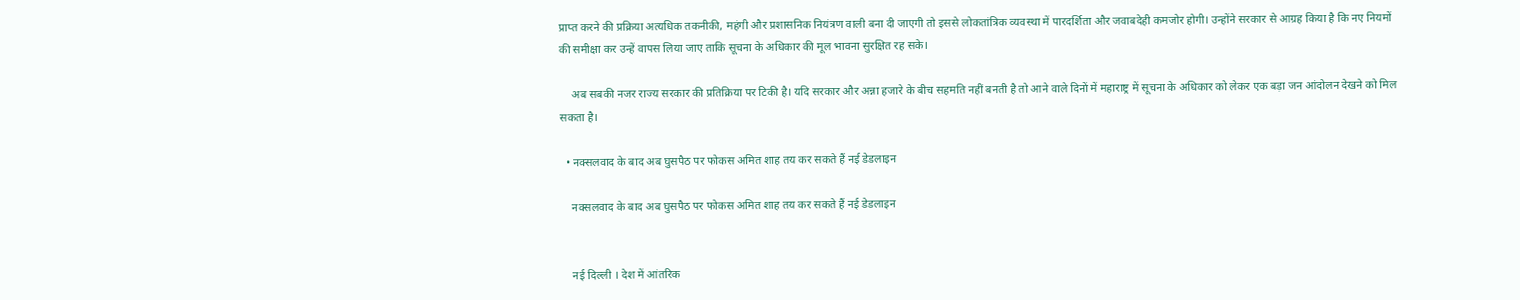प्राप्त करने की प्रक्रिया अत्यधिक तकनीकी, महंगी और प्रशासनिक नियंत्रण वाली बना दी जाएगी तो इससे लोकतांत्रिक व्यवस्था में पारदर्शिता और जवाबदेही कमजोर होगी। उन्होंने सरकार से आग्रह किया है कि नए नियमों की समीक्षा कर उन्हें वापस लिया जाए ताकि सूचना के अधिकार की मूल भावना सुरक्षित रह सके।

    अब सबकी नजर राज्य सरकार की प्रतिक्रिया पर टिकी है। यदि सरकार और अन्ना हजारे के बीच सहमति नहीं बनती है तो आने वाले दिनों में महाराष्ट्र में सूचना के अधिकार को लेकर एक बड़ा जन आंदोलन देखने को मिल सकता है।

  • नक्सलवाद के बाद अब घुसपैठ पर फोकस अमित शाह तय कर सकते हैं नई डेडलाइन

    नक्सलवाद के बाद अब घुसपैठ पर फोकस अमित शाह तय कर सकते हैं नई डेडलाइन


    नई दिल्ली । देश में आंतरिक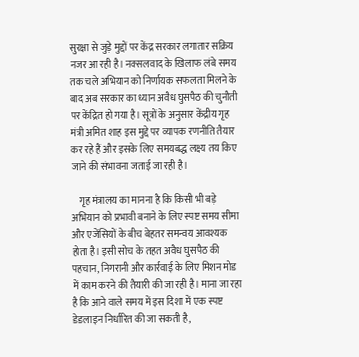सुरक्षा से जुड़े मुद्दों पर केंद्र सरकार लगातार सक्रिय नजर आ रही है। नक्सलवाद के खिलाफ लंबे समय तक चले अभियान को निर्णायक सफलता मिलने के बाद अब सरकार का ध्यान अवैध घुसपैठ की चुनौती पर केंद्रित हो गया है। सूत्रों के अनुसार केंद्रीय गृह मंत्री अमित शाह इस मुद्दे पर व्यापक रणनीति तैयार कर रहे हैं और इसके लिए समयबद्ध लक्ष्य तय किए जाने की संभावना जताई जा रही है।

    गृह मंत्रालय का मानना है कि किसी भी बड़े अभियान को प्रभावी बनाने के लिए स्पष्ट समय सीमा और एजेंसियों के बीच बेहतर समन्वय आवश्यक होता है। इसी सोच के तहत अवैध घुसपैठ की पहचान, निगरानी और कार्रवाई के लिए मिशन मोड में काम करने की तैयारी की जा रही है। माना जा रहा है कि आने वाले समय में इस दिशा में एक स्पष्ट डेडलाइन निर्धारित की जा सकती है,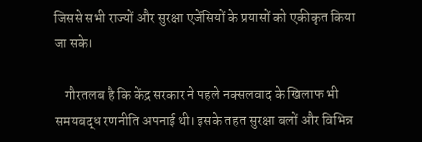जिससे सभी राज्यों और सुरक्षा एजेंसियों के प्रयासों को एकीकृत किया जा सके।

    गौरतलब है कि केंद्र सरकार ने पहले नक्सलवाद के खिलाफ भी समयबद्ध रणनीति अपनाई थी। इसके तहत सुरक्षा बलों और विभिन्न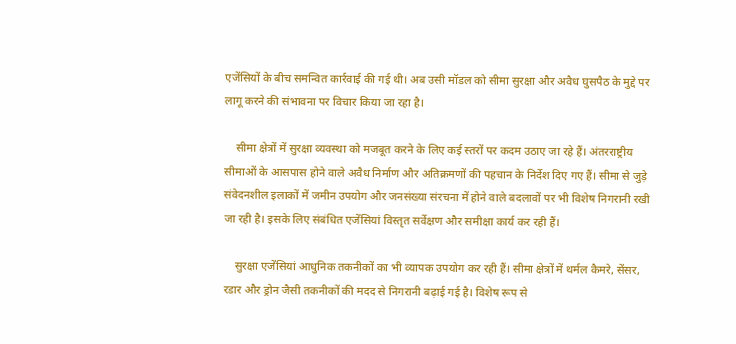एजेंसियों के बीच समन्वित कार्रवाई की गई थी। अब उसी मॉडल को सीमा सुरक्षा और अवैध घुसपैठ के मुद्दे पर लागू करने की संभावना पर विचार किया जा रहा है।

    सीमा क्षेत्रों में सुरक्षा व्यवस्था को मजबूत करने के लिए कई स्तरों पर कदम उठाए जा रहे हैं। अंतरराष्ट्रीय सीमाओं के आसपास होने वाले अवैध निर्माण और अतिक्रमणों की पहचान के निर्देश दिए गए हैं। सीमा से जुड़े संवेदनशील इलाकों में जमीन उपयोग और जनसंख्या संरचना में होने वाले बदलावों पर भी विशेष निगरानी रखी जा रही है। इसके लिए संबंधित एजेंसियां विस्तृत सर्वेक्षण और समीक्षा कार्य कर रही हैं।

    सुरक्षा एजेंसियां आधुनिक तकनीकों का भी व्यापक उपयोग कर रही हैं। सीमा क्षेत्रों में थर्मल कैमरे, सेंसर, रडार और ड्रोन जैसी तकनीकों की मदद से निगरानी बढ़ाई गई है। विशेष रूप से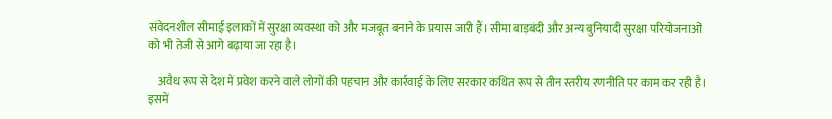संवेदनशील सीमाई इलाकों में सुरक्षा व्यवस्था को और मजबूत बनाने के प्रयास जारी हैं। सीमा बाड़बंदी और अन्य बुनियादी सुरक्षा परियोजनाओं को भी तेजी से आगे बढ़ाया जा रहा है।

    अवैध रूप से देश में प्रवेश करने वाले लोगों की पहचान और कार्रवाई के लिए सरकार कथित रूप से तीन स्तरीय रणनीति पर काम कर रही है। इसमें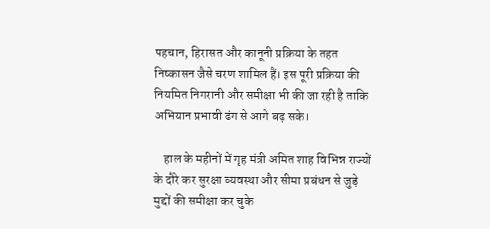पहचान, हिरासत और कानूनी प्रक्रिया के तहत निष्कासन जैसे चरण शामिल हैं। इस पूरी प्रक्रिया की नियमित निगरानी और समीक्षा भी की जा रही है ताकि अभियान प्रभावी ढंग से आगे बढ़ सके।

    हाल के महीनों में गृह मंत्री अमित शाह विभिन्न राज्यों के दौरे कर सुरक्षा व्यवस्था और सीमा प्रबंधन से जुड़े मुद्दों की समीक्षा कर चुके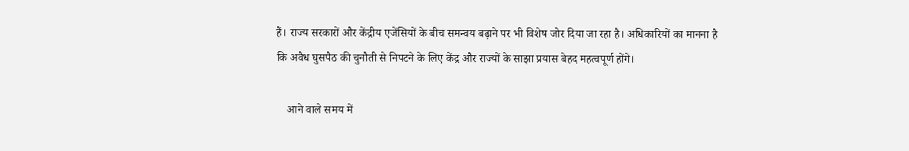हैं। राज्य सरकारों और केंद्रीय एजेंसियों के बीच समन्वय बढ़ाने पर भी विशेष जोर दिया जा रहा है। अधिकारियों का मानना है कि अवैध घुसपैठ की चुनौती से निपटने के लिए केंद्र और राज्यों के साझा प्रयास बेहद महत्वपूर्ण होंगे।

    आने वाले समय में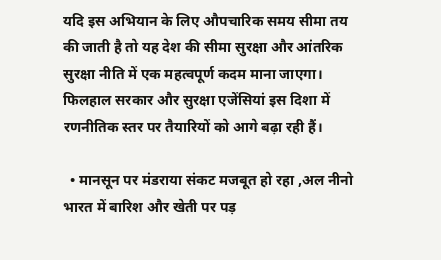यदि इस अभियान के लिए औपचारिक समय सीमा तय की जाती है तो यह देश की सीमा सुरक्षा और आंतरिक सुरक्षा नीति में एक महत्वपूर्ण कदम माना जाएगा। फिलहाल सरकार और सुरक्षा एजेंसियां इस दिशा में रणनीतिक स्तर पर तैयारियों को आगे बढ़ा रही हैं।

  • मानसून पर मंडराया संकट मजबूत हो रहा ,अल नीनो भारत में बारिश और खेती पर पड़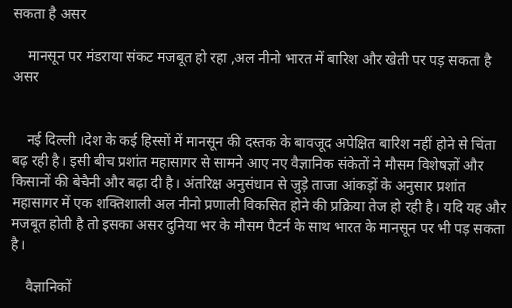सकता है असर

    मानसून पर मंडराया संकट मजबूत हो रहा ,अल नीनो भारत में बारिश और खेती पर पड़ सकता है असर


    नई दिल्ली ।देश के कई हिस्सों में मानसून की दस्तक के बावजूद अपेक्षित बारिश नहीं होने से चिंता बढ़ रही है। इसी बीच प्रशांत महासागर से सामने आए नए वैज्ञानिक संकेतों ने मौसम विशेषज्ञों और किसानों की बेचैनी और बढ़ा दी है। अंतरिक्ष अनुसंधान से जुड़े ताजा आंकड़ों के अनुसार प्रशांत महासागर में एक शक्तिशाली अल नीनो प्रणाली विकसित होने की प्रक्रिया तेज हो रही है। यदि यह और मजबूत होती है तो इसका असर दुनिया भर के मौसम पैटर्न के साथ भारत के मानसून पर भी पड़ सकता है।

    वैज्ञानिकों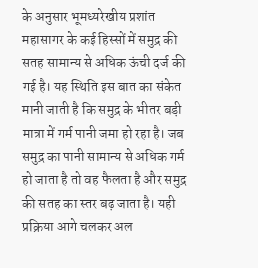के अनुसार भूमध्यरेखीय प्रशांत महासागर के कई हिस्सों में समुद्र की सतह सामान्य से अधिक ऊंची दर्ज की गई है। यह स्थिति इस बात का संकेत मानी जाती है कि समुद्र के भीतर बड़ी मात्रा में गर्म पानी जमा हो रहा है। जब समुद्र का पानी सामान्य से अधिक गर्म हो जाता है तो वह फैलता है और समुद्र की सतह का स्तर बढ़ जाता है। यही प्रक्रिया आगे चलकर अल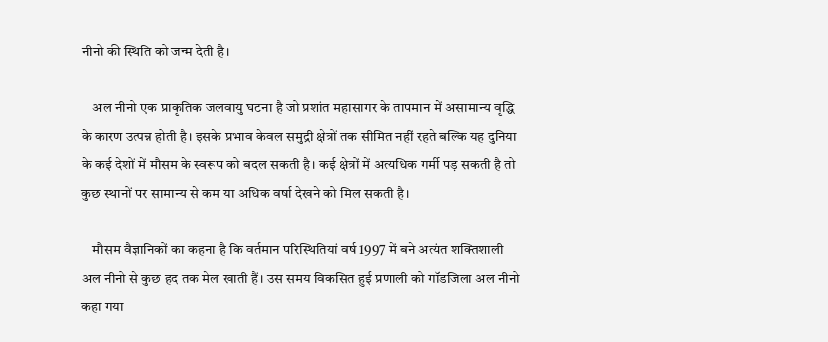नीनो की स्थिति को जन्म देती है।

    अल नीनो एक प्राकृतिक जलवायु घटना है जो प्रशांत महासागर के तापमान में असामान्य वृद्धि के कारण उत्पन्न होती है। इसके प्रभाव केवल समुद्री क्षेत्रों तक सीमित नहीं रहते बल्कि यह दुनिया के कई देशों में मौसम के स्वरूप को बदल सकती है। कई क्षेत्रों में अत्यधिक गर्मी पड़ सकती है तो कुछ स्थानों पर सामान्य से कम या अधिक वर्षा देखने को मिल सकती है।

    मौसम वैज्ञानिकों का कहना है कि वर्तमान परिस्थितियां वर्ष 1997 में बने अत्यंत शक्तिशाली अल नीनो से कुछ हद तक मेल खाती हैं। उस समय विकसित हुई प्रणाली को गॉडजिला अल नीनो कहा गया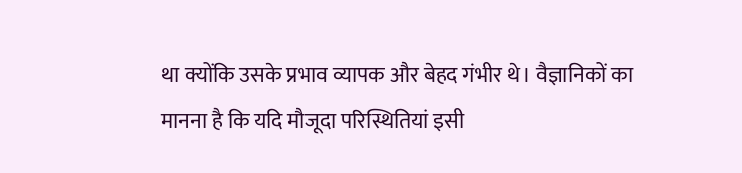था क्योंकि उसके प्रभाव व्यापक और बेहद गंभीर थे। वैज्ञानिकों का मानना है कि यदि मौजूदा परिस्थितियां इसी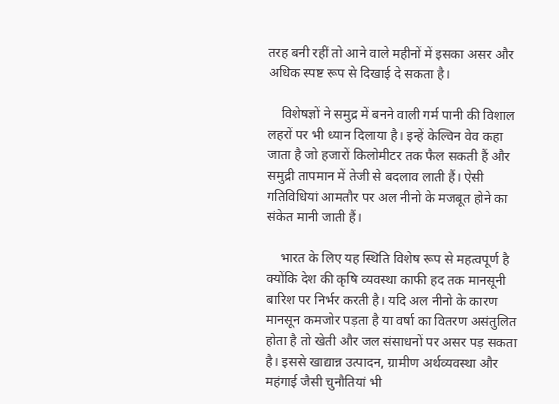तरह बनी रहीं तो आने वाले महीनों में इसका असर और अधिक स्पष्ट रूप से दिखाई दे सकता है।

    विशेषज्ञों ने समुद्र में बनने वाली गर्म पानी की विशाल लहरों पर भी ध्यान दिलाया है। इन्हें केल्विन वेव कहा जाता है जो हजारों किलोमीटर तक फैल सकती हैं और समुद्री तापमान में तेजी से बदलाव लाती हैं। ऐसी गतिविधियां आमतौर पर अल नीनो के मजबूत होने का संकेत मानी जाती हैं।

    भारत के लिए यह स्थिति विशेष रूप से महत्वपूर्ण है क्योंकि देश की कृषि व्यवस्था काफी हद तक मानसूनी बारिश पर निर्भर करती है। यदि अल नीनो के कारण मानसून कमजोर पड़ता है या वर्षा का वितरण असंतुलित होता है तो खेती और जल संसाधनों पर असर पड़ सकता है। इससे खाद्यान्न उत्पादन, ग्रामीण अर्थव्यवस्था और महंगाई जैसी चुनौतियां भी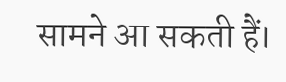सामने आ सकती हैं।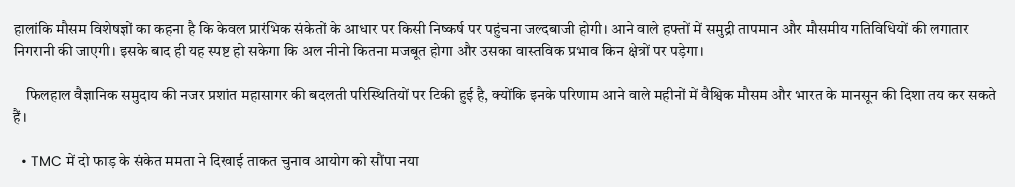हालांकि मौसम विशेषज्ञों का कहना है कि केवल प्रारंभिक संकेतों के आधार पर किसी निष्कर्ष पर पहुंचना जल्दबाजी होगी। आने वाले हफ्तों में समुद्री तापमान और मौसमीय गतिविधियों की लगातार निगरानी की जाएगी। इसके बाद ही यह स्पष्ट हो सकेगा कि अल नीनो कितना मजबूत होगा और उसका वास्तविक प्रभाव किन क्षेत्रों पर पड़ेगा।

    फिलहाल वैज्ञानिक समुदाय की नजर प्रशांत महासागर की बदलती परिस्थितियों पर टिकी हुई है, क्योंकि इनके परिणाम आने वाले महीनों में वैश्विक मौसम और भारत के मानसून की दिशा तय कर सकते हैं।

  • TMC में दो फाड़ के संकेत ममता ने दिखाई ताकत चुनाव आयोग को सौंपा नया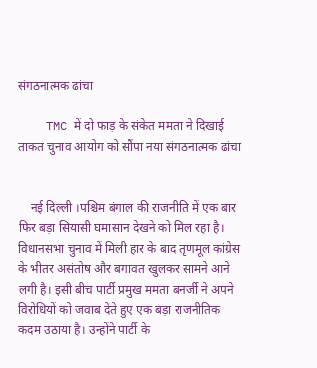संगठनात्मक ढांचा

    TMC में दो फाड़ के संकेत ममता ने दिखाई ताकत चुनाव आयोग को सौंपा नया संगठनात्मक ढांचा


    नई दिल्ली ।पश्चिम बंगाल की राजनीति में एक बार फिर बड़ा सियासी घमासान देखने को मिल रहा है। विधानसभा चुनाव में मिली हार के बाद तृणमूल कांग्रेस के भीतर असंतोष और बगावत खुलकर सामने आने लगी है। इसी बीच पार्टी प्रमुख ममता बनर्जी ने अपने विरोधियों को जवाब देते हुए एक बड़ा राजनीतिक कदम उठाया है। उन्होंने पार्टी के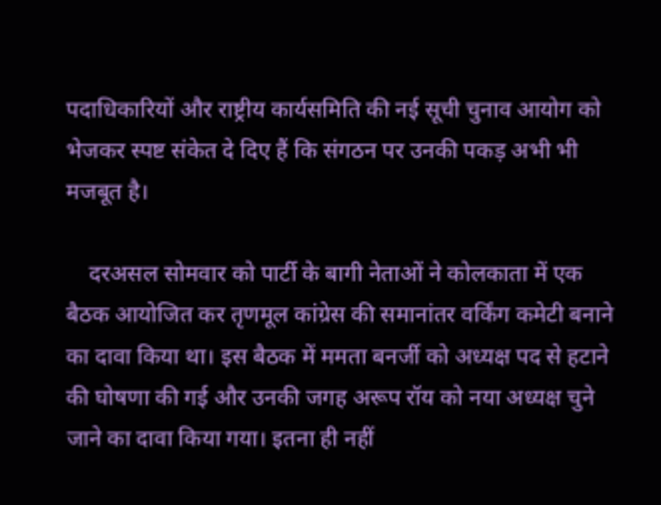पदाधिकारियों और राष्ट्रीय कार्यसमिति की नई सूची चुनाव आयोग को भेजकर स्पष्ट संकेत दे दिए हैं कि संगठन पर उनकी पकड़ अभी भी मजबूत है।

    दरअसल सोमवार को पार्टी के बागी नेताओं ने कोलकाता में एक बैठक आयोजित कर तृणमूल कांग्रेस की समानांतर वर्किंग कमेटी बनाने का दावा किया था। इस बैठक में ममता बनर्जी को अध्यक्ष पद से हटाने की घोषणा की गई और उनकी जगह अरूप रॉय को नया अध्यक्ष चुने जाने का दावा किया गया। इतना ही नहीं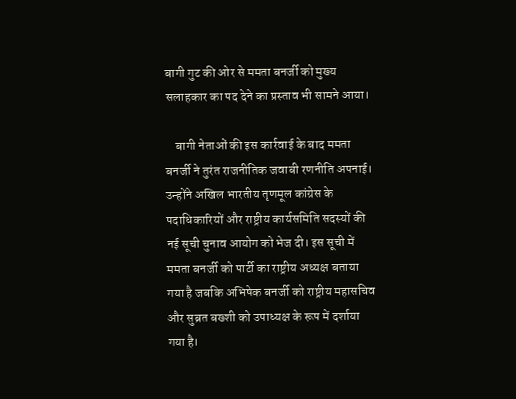बागी गुट की ओर से ममता बनर्जी को मुख्य सलाहकार का पद देने का प्रस्ताव भी सामने आया।

    बागी नेताओं की इस कार्रवाई के बाद ममता बनर्जी ने तुरंत राजनीतिक जवाबी रणनीति अपनाई। उन्होंने अखिल भारतीय तृणमूल कांग्रेस के पदाधिकारियों और राष्ट्रीय कार्यसमिति सदस्यों की नई सूची चुनाव आयोग को भेज दी। इस सूची में ममता बनर्जी को पार्टी का राष्ट्रीय अध्यक्ष बताया गया है जबकि अभिषेक बनर्जी को राष्ट्रीय महासचिव और सुब्रत बख्शी को उपाध्यक्ष के रूप में दर्शाया गया है।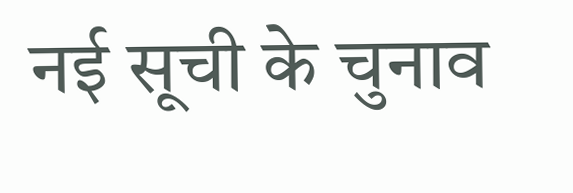नई सूची के चुनाव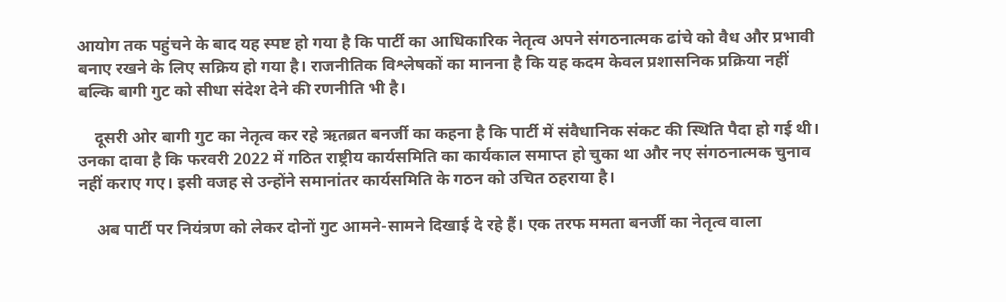आयोग तक पहुंचने के बाद यह स्पष्ट हो गया है कि पार्टी का आधिकारिक नेतृत्व अपने संगठनात्मक ढांचे को वैध और प्रभावी बनाए रखने के लिए सक्रिय हो गया है। राजनीतिक विश्लेषकों का मानना है कि यह कदम केवल प्रशासनिक प्रक्रिया नहीं बल्कि बागी गुट को सीधा संदेश देने की रणनीति भी है।

    दूसरी ओर बागी गुट का नेतृत्व कर रहे ऋतब्रत बनर्जी का कहना है कि पार्टी में संवैधानिक संकट की स्थिति पैदा हो गई थी। उनका दावा है कि फरवरी 2022 में गठित राष्ट्रीय कार्यसमिति का कार्यकाल समाप्त हो चुका था और नए संगठनात्मक चुनाव नहीं कराए गए। इसी वजह से उन्होंने समानांतर कार्यसमिति के गठन को उचित ठहराया है।

    अब पार्टी पर नियंत्रण को लेकर दोनों गुट आमने-सामने दिखाई दे रहे हैं। एक तरफ ममता बनर्जी का नेतृत्व वाला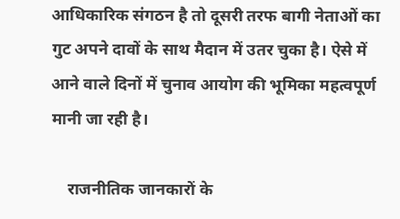आधिकारिक संगठन है तो दूसरी तरफ बागी नेताओं का गुट अपने दावों के साथ मैदान में उतर चुका है। ऐसे में आने वाले दिनों में चुनाव आयोग की भूमिका महत्वपूर्ण मानी जा रही है।

    राजनीतिक जानकारों के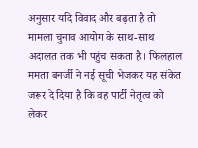अनुसार यदि विवाद और बढ़ता है तो मामला चुनाव आयोग के साथ-साथ अदालत तक भी पहुंच सकता है। फिलहाल ममता बनर्जी ने नई सूची भेजकर यह संकेत जरूर दे दिया है कि वह पार्टी नेतृत्व को लेकर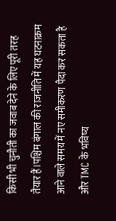किसी भी चुनौती का जवाब देने के लिए पूरी तरह तैयार हैं।पश्चिम बंगाल की राजनीति में यह घटनाक्रम आने वाले समय में नए समीकरण पैदा कर सकता है और TMC के भविष्य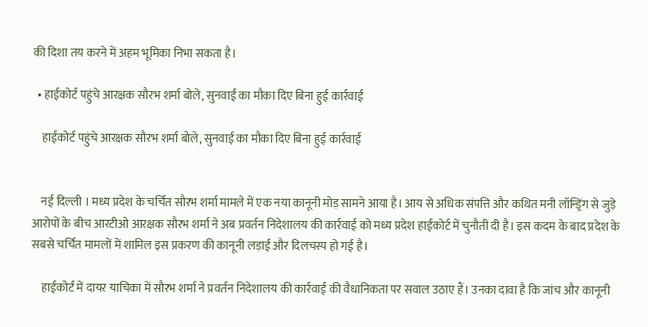की दिशा तय करने में अहम भूमिका निभा सकता है।

  • हाईकोर्ट पहुंचे आरक्षक सौरभ शर्मा बोले, सुनवाई का मौका दिए बिना हुई कार्रवाई

    हाईकोर्ट पहुंचे आरक्षक सौरभ शर्मा बोले, सुनवाई का मौका दिए बिना हुई कार्रवाई


    नई दिल्ली । मध्य प्रदेश के चर्चित सौरभ शर्मा मामले में एक नया कानूनी मोड़ सामने आया है। आय से अधिक संपत्ति और कथित मनी लॉन्ड्रिंग से जुड़े आरोपों के बीच आरटीओ आरक्षक सौरभ शर्मा ने अब प्रवर्तन निदेशालय की कार्रवाई को मध्य प्रदेश हाईकोर्ट में चुनौती दी है। इस कदम के बाद प्रदेश के सबसे चर्चित मामलों में शामिल इस प्रकरण की कानूनी लड़ाई और दिलचस्प हो गई है।

    हाईकोर्ट में दायर याचिका में सौरभ शर्मा ने प्रवर्तन निदेशालय की कार्रवाई की वैधानिकता पर सवाल उठाए हैं। उनका दावा है कि जांच और कानूनी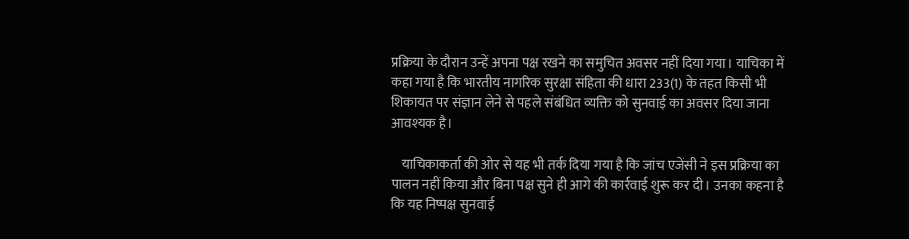प्रक्रिया के दौरान उन्हें अपना पक्ष रखने का समुचित अवसर नहीं दिया गया। याचिका में कहा गया है कि भारतीय नागरिक सुरक्षा संहिता की धारा 233(1) के तहत किसी भी शिकायत पर संज्ञान लेने से पहले संबंधित व्यक्ति को सुनवाई का अवसर दिया जाना आवश्यक है।

    याचिकाकर्ता की ओर से यह भी तर्क दिया गया है कि जांच एजेंसी ने इस प्रक्रिया का पालन नहीं किया और बिना पक्ष सुने ही आगे की कार्रवाई शुरू कर दी। उनका कहना है कि यह निष्पक्ष सुनवाई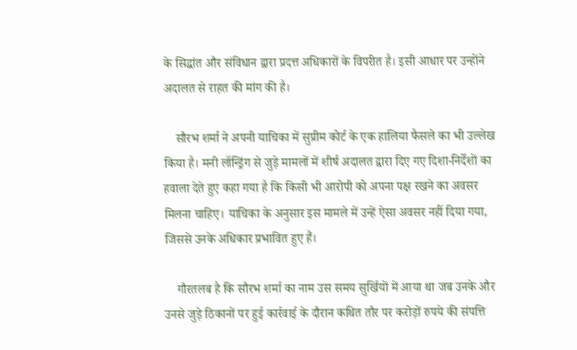के सिद्धांत और संविधान द्वारा प्रदत्त अधिकारों के विपरीत है। इसी आधार पर उन्होंने अदालत से राहत की मांग की है।

    सौरभ शर्मा ने अपनी याचिका में सुप्रीम कोर्ट के एक हालिया फैसले का भी उल्लेख किया है। मनी लॉन्ड्रिंग से जुड़े मामलों में शीर्ष अदालत द्वारा दिए गए दिशा-निर्देशों का हवाला देते हुए कहा गया है कि किसी भी आरोपी को अपना पक्ष रखने का अवसर मिलना चाहिए। याचिका के अनुसार इस मामले में उन्हें ऐसा अवसर नहीं दिया गया, जिससे उनके अधिकार प्रभावित हुए हैं।

    गौरतलब है कि सौरभ शर्मा का नाम उस समय सुर्खियों में आया था जब उनके और उनसे जुड़े ठिकानों पर हुई कार्रवाई के दौरान कथित तौर पर करोड़ों रुपये की संपत्ति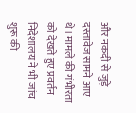और नकदी से जुड़े दस्तावेज सामने आए थे। मामले की गंभीरता को देखते हुए प्रवर्तन निदेशालय ने भी जांच शुरू की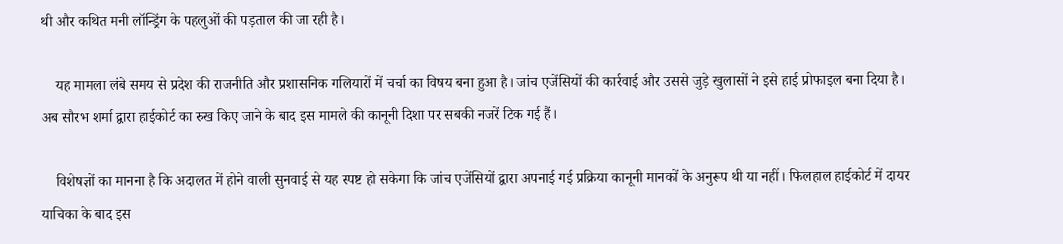थी और कथित मनी लॉन्ड्रिंग के पहलुओं की पड़ताल की जा रही है।

    यह मामला लंबे समय से प्रदेश की राजनीति और प्रशासनिक गलियारों में चर्चा का विषय बना हुआ है। जांच एजेंसियों की कार्रवाई और उससे जुड़े खुलासों ने इसे हाई प्रोफाइल बना दिया है। अब सौरभ शर्मा द्वारा हाईकोर्ट का रुख किए जाने के बाद इस मामले की कानूनी दिशा पर सबकी नजरें टिक गई हैं।

    विशेषज्ञों का मानना है कि अदालत में होने वाली सुनवाई से यह स्पष्ट हो सकेगा कि जांच एजेंसियों द्वारा अपनाई गई प्रक्रिया कानूनी मानकों के अनुरूप थी या नहीं। फिलहाल हाईकोर्ट में दायर याचिका के बाद इस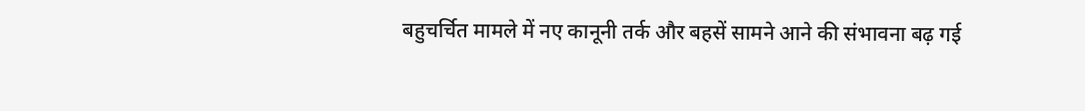बहुचर्चित मामले में नए कानूनी तर्क और बहसें सामने आने की संभावना बढ़ गई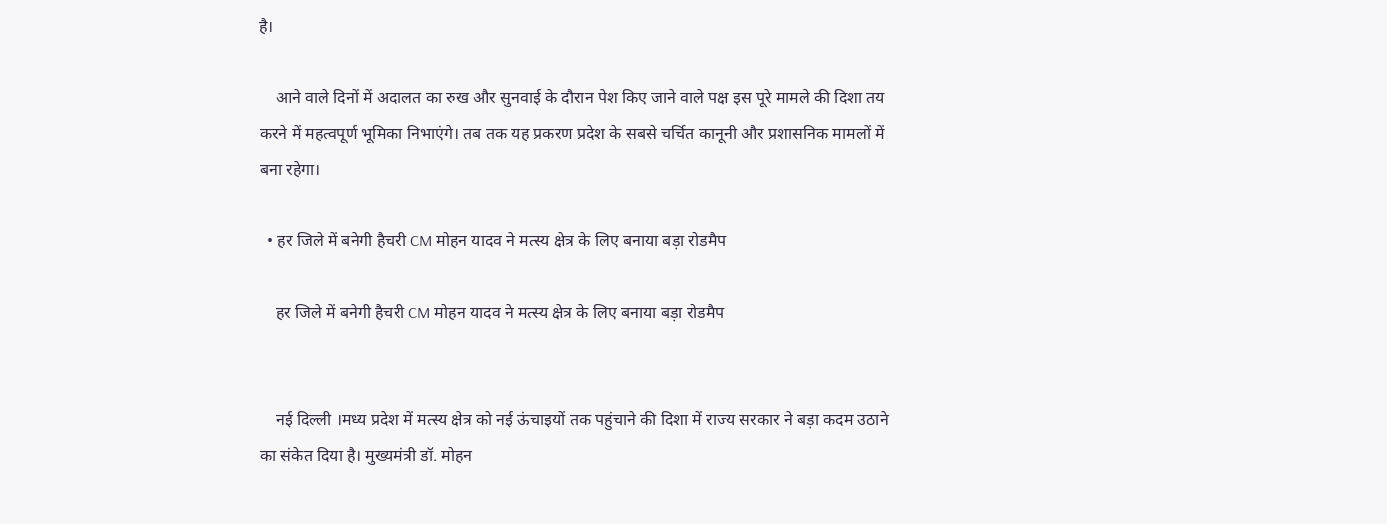है।

    आने वाले दिनों में अदालत का रुख और सुनवाई के दौरान पेश किए जाने वाले पक्ष इस पूरे मामले की दिशा तय करने में महत्वपूर्ण भूमिका निभाएंगे। तब तक यह प्रकरण प्रदेश के सबसे चर्चित कानूनी और प्रशासनिक मामलों में बना रहेगा।

  • हर जिले में बनेगी हैचरी CM मोहन यादव ने मत्स्य क्षेत्र के लिए बनाया बड़ा रोडमैप

    हर जिले में बनेगी हैचरी CM मोहन यादव ने मत्स्य क्षेत्र के लिए बनाया बड़ा रोडमैप


    नई दिल्ली ।मध्य प्रदेश में मत्स्य क्षेत्र को नई ऊंचाइयों तक पहुंचाने की दिशा में राज्य सरकार ने बड़ा कदम उठाने का संकेत दिया है। मुख्यमंत्री डॉ. मोहन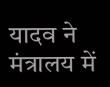यादव ने मंत्रालय में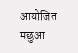आयोजित मछुआ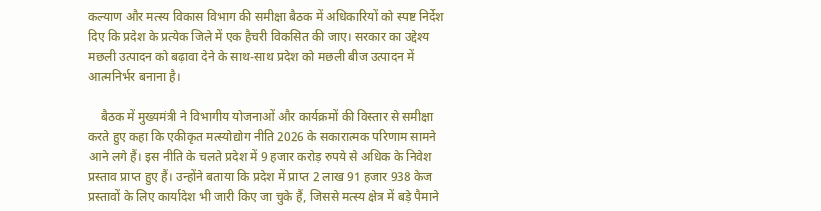कल्याण और मत्स्य विकास विभाग की समीक्षा बैठक में अधिकारियों को स्पष्ट निर्देश दिए कि प्रदेश के प्रत्येक जिले में एक हैचरी विकसित की जाए। सरकार का उद्देश्य मछली उत्पादन को बढ़ावा देने के साथ-साथ प्रदेश को मछली बीज उत्पादन में आत्मनिर्भर बनाना है।

    बैठक में मुख्यमंत्री ने विभागीय योजनाओं और कार्यक्रमों की विस्तार से समीक्षा करते हुए कहा कि एकीकृत मत्स्योद्योग नीति 2026 के सकारात्मक परिणाम सामने आने लगे हैं। इस नीति के चलते प्रदेश में 9 हजार करोड़ रुपये से अधिक के निवेश प्रस्ताव प्राप्त हुए हैं। उन्होंने बताया कि प्रदेश में प्राप्त 2 लाख 91 हजार 938 केज प्रस्तावों के लिए कार्यादेश भी जारी किए जा चुके हैं, जिससे मत्स्य क्षेत्र में बड़े पैमाने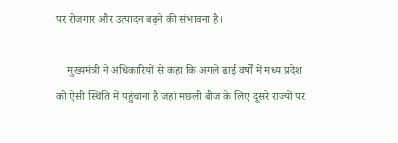पर रोजगार और उत्पादन बढ़ने की संभावना है।

    मुख्यमंत्री ने अधिकारियों से कहा कि अगले ढाई वर्षों में मध्य प्रदेश को ऐसी स्थिति में पहुंचाना है जहां मछली बीज के लिए दूसरे राज्यों पर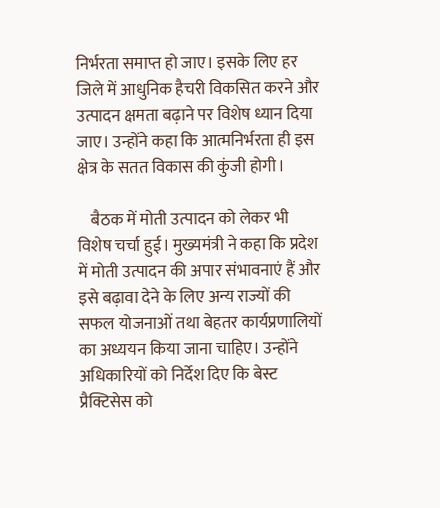निर्भरता समाप्त हो जाए। इसके लिए हर जिले में आधुनिक हैचरी विकसित करने और उत्पादन क्षमता बढ़ाने पर विशेष ध्यान दिया जाए। उन्होंने कहा कि आत्मनिर्भरता ही इस क्षेत्र के सतत विकास की कुंजी होगी।

    बैठक में मोती उत्पादन को लेकर भी विशेष चर्चा हुई। मुख्यमंत्री ने कहा कि प्रदेश में मोती उत्पादन की अपार संभावनाएं हैं और इसे बढ़ावा देने के लिए अन्य राज्यों की सफल योजनाओं तथा बेहतर कार्यप्रणालियों का अध्ययन किया जाना चाहिए। उन्होंने अधिकारियों को निर्देश दिए कि बेस्ट प्रैक्टिसेस को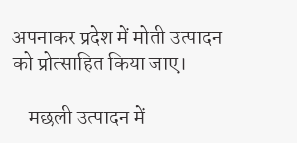अपनाकर प्रदेश में मोती उत्पादन को प्रोत्साहित किया जाए।

    मछली उत्पादन में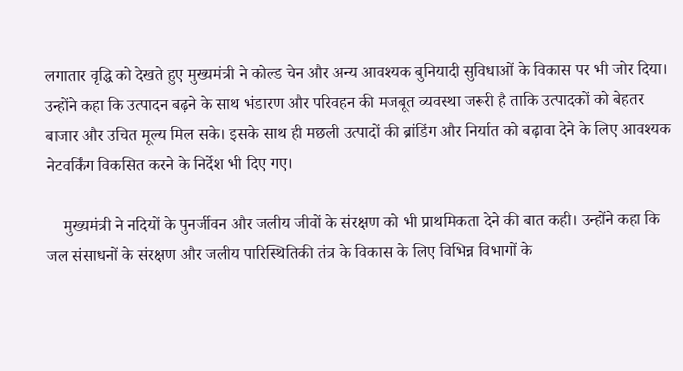लगातार वृद्धि को देखते हुए मुख्यमंत्री ने कोल्ड चेन और अन्य आवश्यक बुनियादी सुविधाओं के विकास पर भी जोर दिया। उन्होंने कहा कि उत्पादन बढ़ने के साथ भंडारण और परिवहन की मजबूत व्यवस्था जरूरी है ताकि उत्पादकों को बेहतर बाजार और उचित मूल्य मिल सके। इसके साथ ही मछली उत्पादों की ब्रांडिंग और निर्यात को बढ़ावा देने के लिए आवश्यक नेटवर्किंग विकसित करने के निर्देश भी दिए गए।

    मुख्यमंत्री ने नदियों के पुनर्जीवन और जलीय जीवों के संरक्षण को भी प्राथमिकता देने की बात कही। उन्होंने कहा कि जल संसाधनों के संरक्षण और जलीय पारिस्थितिकी तंत्र के विकास के लिए विभिन्न विभागों के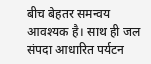बीच बेहतर समन्वय आवश्यक है। साथ ही जल संपदा आधारित पर्यटन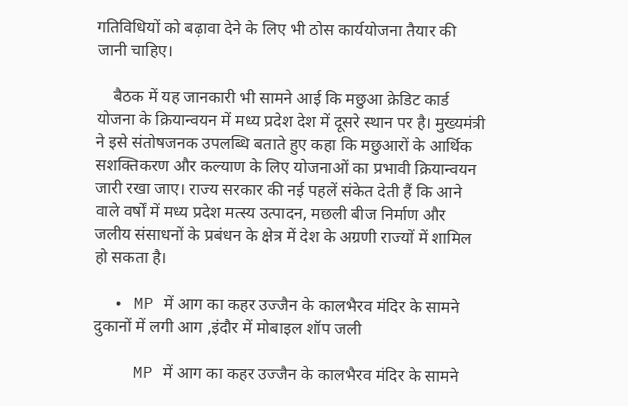गतिविधियों को बढ़ावा देने के लिए भी ठोस कार्ययोजना तैयार की जानी चाहिए।

    बैठक में यह जानकारी भी सामने आई कि मछुआ क्रेडिट कार्ड योजना के क्रियान्वयन में मध्य प्रदेश देश में दूसरे स्थान पर है। मुख्यमंत्री ने इसे संतोषजनक उपलब्धि बताते हुए कहा कि मछुआरों के आर्थिक सशक्तिकरण और कल्याण के लिए योजनाओं का प्रभावी क्रियान्वयन जारी रखा जाए। राज्य सरकार की नई पहलें संकेत देती हैं कि आने वाले वर्षों में मध्य प्रदेश मत्स्य उत्पादन, मछली बीज निर्माण और जलीय संसाधनों के प्रबंधन के क्षेत्र में देश के अग्रणी राज्यों में शामिल हो सकता है।

  • MP में आग का कहर उज्जैन के कालभैरव मंदिर के सामने दुकानों में लगी आग ,इंदौर में मोबाइल शॉप जली

    MP में आग का कहर उज्जैन के कालभैरव मंदिर के सामने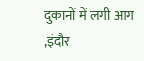दुकानों में लगी आग ,इंदौर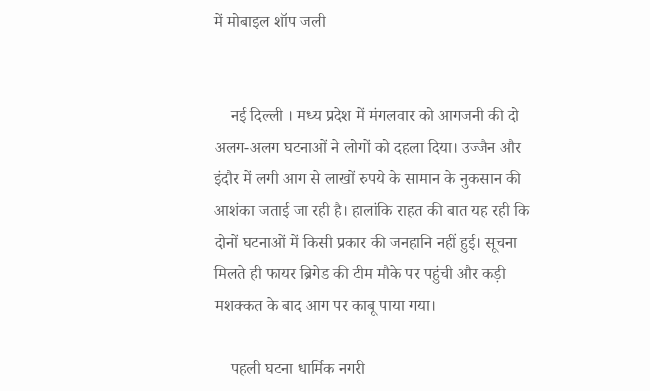में मोबाइल शॉप जली


    नई दिल्ली । मध्य प्रदेश में मंगलवार को आगजनी की दो अलग-अलग घटनाओं ने लोगों को दहला दिया। उज्जैन और इंदौर में लगी आग से लाखों रुपये के सामान के नुकसान की आशंका जताई जा रही है। हालांकि राहत की बात यह रही कि दोनों घटनाओं में किसी प्रकार की जनहानि नहीं हुई। सूचना मिलते ही फायर ब्रिगेड की टीम मौके पर पहुंची और कड़ी मशक्कत के बाद आग पर काबू पाया गया।

    पहली घटना धार्मिक नगरी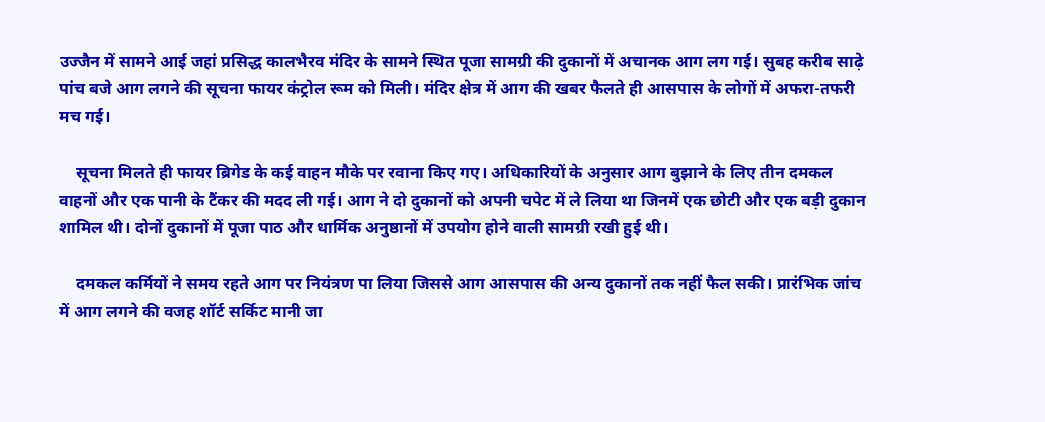उज्जैन में सामने आई जहां प्रसिद्ध कालभैरव मंदिर के सामने स्थित पूजा सामग्री की दुकानों में अचानक आग लग गई। सुबह करीब साढ़े पांच बजे आग लगने की सूचना फायर कंट्रोल रूम को मिली। मंदिर क्षेत्र में आग की खबर फैलते ही आसपास के लोगों में अफरा-तफरी मच गई।

    सूचना मिलते ही फायर ब्रिगेड के कई वाहन मौके पर रवाना किए गए। अधिकारियों के अनुसार आग बुझाने के लिए तीन दमकल वाहनों और एक पानी के टैंकर की मदद ली गई। आग ने दो दुकानों को अपनी चपेट में ले लिया था जिनमें एक छोटी और एक बड़ी दुकान शामिल थी। दोनों दुकानों में पूजा पाठ और धार्मिक अनुष्ठानों में उपयोग होने वाली सामग्री रखी हुई थी।

    दमकल कर्मियों ने समय रहते आग पर नियंत्रण पा लिया जिससे आग आसपास की अन्य दुकानों तक नहीं फैल सकी। प्रारंभिक जांच में आग लगने की वजह शॉर्ट सर्किट मानी जा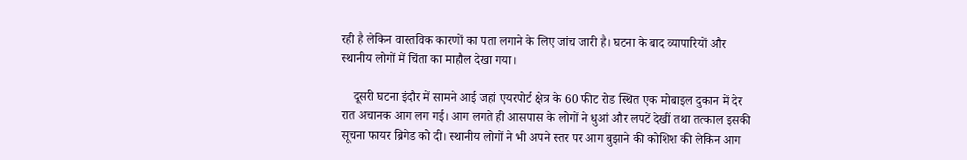रही है लेकिन वास्तविक कारणों का पता लगाने के लिए जांच जारी है। घटना के बाद व्यापारियों और स्थानीय लोगों में चिंता का माहौल देखा गया।

    दूसरी घटना इंदौर में सामने आई जहां एयरपोर्ट क्षेत्र के 60 फीट रोड स्थित एक मोबाइल दुकान में देर रात अचानक आग लग गई। आग लगते ही आसपास के लोगों ने धुआं और लपटें देखीं तथा तत्काल इसकी सूचना फायर ब्रिगेड को दी। स्थानीय लोगों ने भी अपने स्तर पर आग बुझाने की कोशिश की लेकिन आग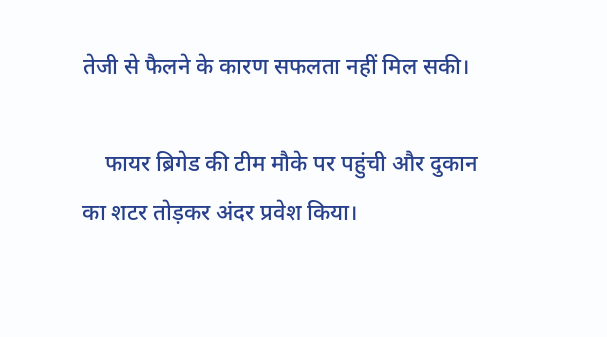तेजी से फैलने के कारण सफलता नहीं मिल सकी।

    फायर ब्रिगेड की टीम मौके पर पहुंची और दुकान का शटर तोड़कर अंदर प्रवेश किया।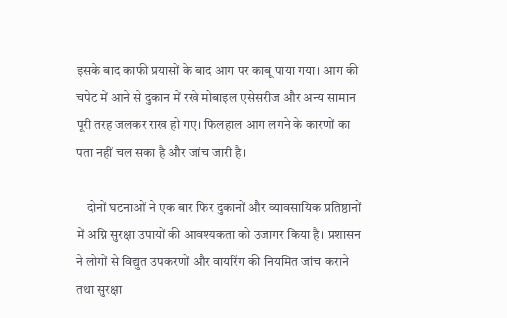इसके बाद काफी प्रयासों के बाद आग पर काबू पाया गया। आग की चपेट में आने से दुकान में रखे मोबाइल एसेसरीज और अन्य सामान पूरी तरह जलकर राख हो गए। फिलहाल आग लगने के कारणों का पता नहीं चल सका है और जांच जारी है।

    दोनों घटनाओं ने एक बार फिर दुकानों और व्यावसायिक प्रतिष्ठानों में अग्नि सुरक्षा उपायों की आवश्यकता को उजागर किया है। प्रशासन ने लोगों से विद्युत उपकरणों और वायरिंग की नियमित जांच कराने तथा सुरक्षा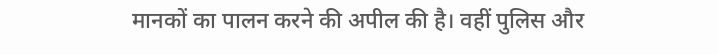मानकों का पालन करने की अपील की है। वहीं पुलिस और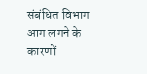संबंधित विभाग आग लगने के कारणों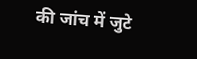की जांच में जुटे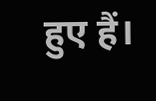हुए हैं।